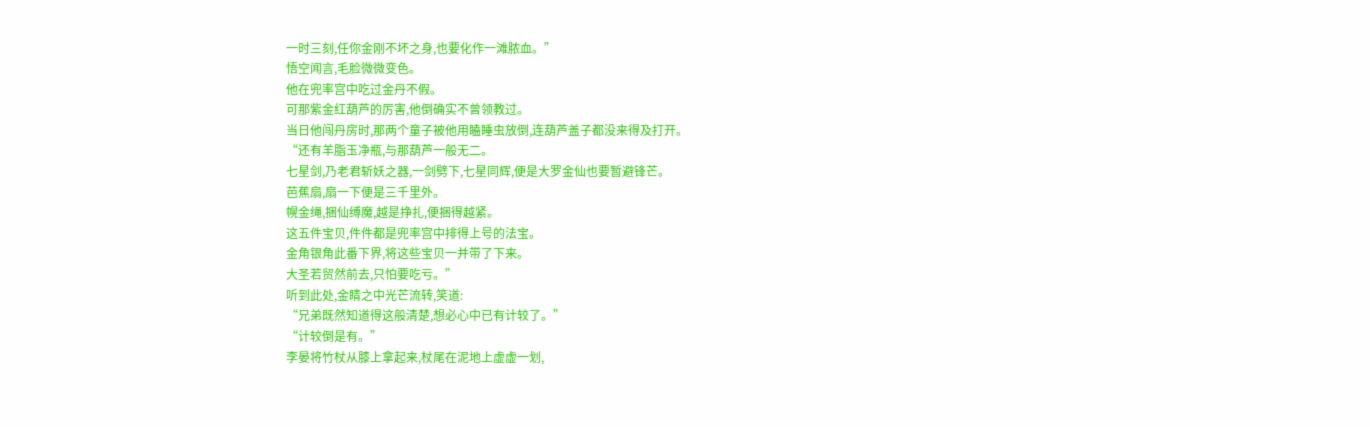一时三刻,任你金刚不坏之身,也要化作一滩脓血。”
悟空闻言,毛脸微微变色。
他在兜率宫中吃过金丹不假。
可那紫金红葫芦的厉害,他倒确实不曾领教过。
当日他闯丹房时,那两个童子被他用瞌睡虫放倒,连葫芦盖子都没来得及打开。
“还有羊脂玉净瓶,与那葫芦一般无二。
七星剑,乃老君斩妖之器,一剑劈下,七星同辉,便是大罗金仙也要暂避锋芒。
芭蕉扇,扇一下便是三千里外。
幌金绳,捆仙缚魔,越是挣扎,便捆得越紧。
这五件宝贝,件件都是兜率宫中排得上号的法宝。
金角银角此番下界,将这些宝贝一并带了下来。
大圣若贸然前去,只怕要吃亏。”
听到此处,金睛之中光芒流转,笑道:
“兄弟既然知道得这般清楚,想必心中已有计较了。”
“计较倒是有。”
李晏将竹杖从膝上拿起来,杖尾在泥地上虚虚一划,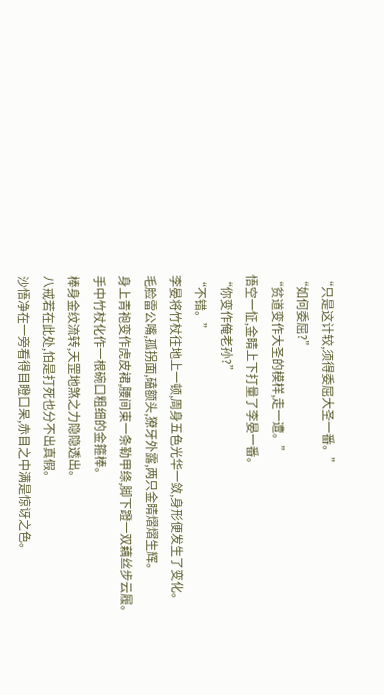“只是这计较,须得委屈大圣一番。”
“如何委屈?”
“贫道变作大圣的模样,走一遭。”
悟空一怔,金睛上下打量了李晏一番。
“你变作俺老孙?”
“不错。”
李晏将竹杖往地上一顿,周身五色光华一敛,身形便发生了变化。
毛脸雷公嘴,孤拐面,磕额头,獠牙外露,两只金睛熠熠生辉。
身上青袍变作虎皮裙,腰间束一条勒甲绦,脚下蹬一双藕丝步云履。
手中竹杖化作一根碗口粗细的金箍棒。
棒身金纹流转,天罡地煞之力隐隐透出。
八戒若在此处,怕是打死也分不出真假。
沙悟净在一旁看得目瞪口呆,赤目之中满是惊讶之色。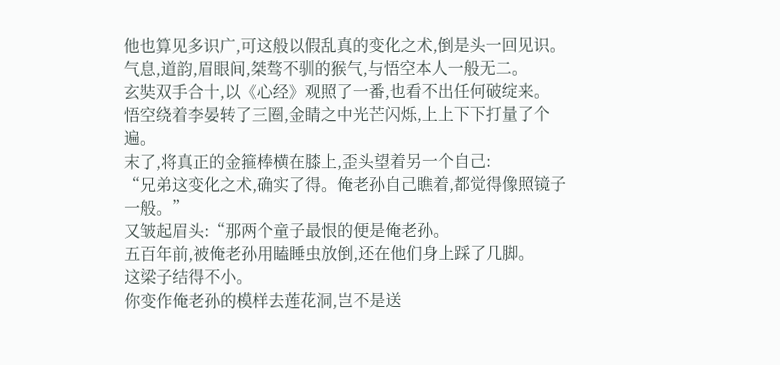他也算见多识广,可这般以假乱真的变化之术,倒是头一回见识。
气息,道韵,眉眼间,桀骜不驯的猴气,与悟空本人一般无二。
玄奘双手合十,以《心经》观照了一番,也看不出任何破绽来。
悟空绕着李晏转了三圈,金睛之中光芒闪烁,上上下下打量了个遍。
末了,将真正的金箍棒横在膝上,歪头望着另一个自己:
“兄弟这变化之术,确实了得。俺老孙自己瞧着,都觉得像照镜子一般。”
又皱起眉头:“那两个童子最恨的便是俺老孙。
五百年前,被俺老孙用瞌睡虫放倒,还在他们身上踩了几脚。
这梁子结得不小。
你变作俺老孙的模样去莲花洞,岂不是送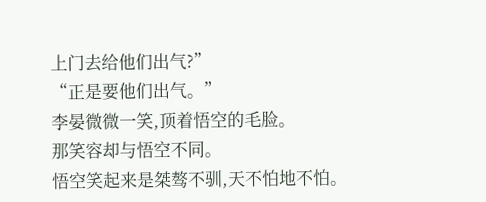上门去给他们出气?”
“正是要他们出气。”
李晏微微一笑,顶着悟空的毛脸。
那笑容却与悟空不同。
悟空笑起来是桀骜不驯,天不怕地不怕。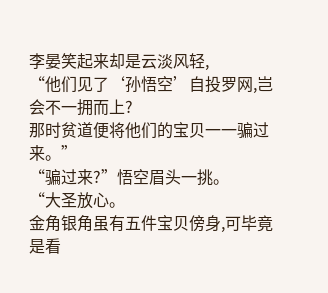李晏笑起来却是云淡风轻,
“他们见了‘孙悟空’自投罗网,岂会不一拥而上?
那时贫道便将他们的宝贝一一骗过来。”
“骗过来?”悟空眉头一挑。
“大圣放心。
金角银角虽有五件宝贝傍身,可毕竟是看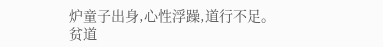炉童子出身,心性浮躁,道行不足。
贫道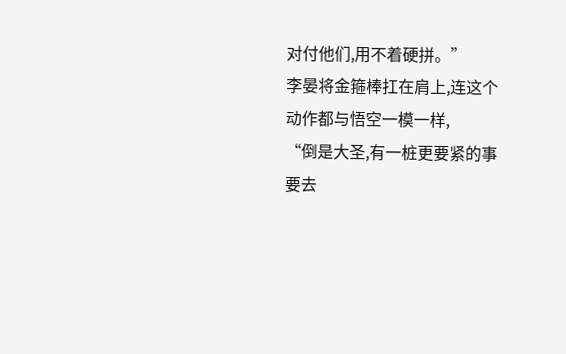对付他们,用不着硬拼。”
李晏将金箍棒扛在肩上,连这个动作都与悟空一模一样,
“倒是大圣,有一桩更要紧的事要去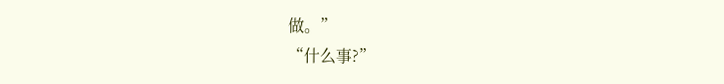做。”
“什么事?”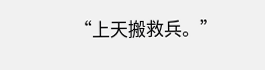“上天搬救兵。”